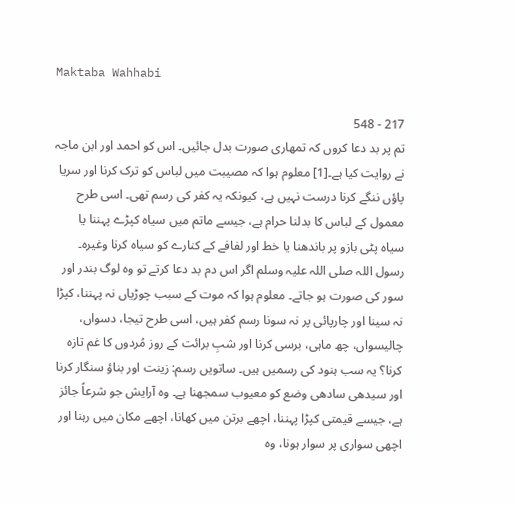Maktaba Wahhabi

217 - 548
تم پر بد دعا کروں کہ تمھاری صورت بدل جائیں۔ اس کو احمد اور ابن ماجہ نے روایت کیا ہے۔[1] معلوم ہوا کہ مصیبت میں لباس کو ترک کرنا اور سریا پاؤں ننگے کرنا درست نہیں ہے، کیونکہ یہ کفر کی رسم تھی۔ اسی طرح معمول کے لباس کا بدلنا حرام ہے، جیسے ماتم میں سیاہ کپڑے پہننا یا سیاہ پٹی بازو پر باندھنا یا خط اور لفافے کے کنارے کو سیاہ کرنا وغیرہ۔ رسول اللہ صلی اللہ علیہ وسلم اگر اس دم بد دعا کرتے تو وہ لوگ بندر اور سور کی صورت ہو جاتے۔ معلوم ہوا کہ موت کے سبب چوڑیاں نہ پہننا، کپڑا نہ سینا اور چارپائی پر نہ سونا رسم کفر ہیں، اسی طرح تیجا، دسواں، چالیسواں، چھ ماہی، برسی کرنا اور شبِ برائت کے روز مُردوں کا غم تازہ کرنا؟ یہ سب ہنود کی رسمیں ہیں۔ ساتویں رسم: زینت اور بناؤ سنگار کرنا اور سیدھی سادھی وضع کو معیوب سمجھنا ہے۔ وہ آرایش جو شرعاً جائز ہے، جیسے قیمتی کپڑا پہننا، اچھے برتن میں کھانا، اچھے مکان میں رہنا اور اچھی سواری پر سوار ہونا، وہ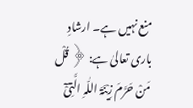منع نہیں ہے۔ ارشادِ باری تعالیٰ ہے: ﴿ قُلْ مَنْ حَرَّمَ زِیْنَۃَ اللّٰہِ الَّتِیْٓ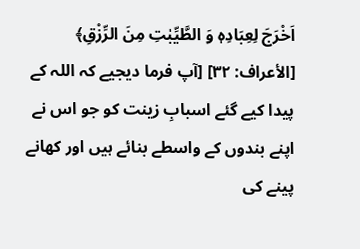اَخْرَجَ لِعِبَادِہٖ وَ الطَّیِّبٰتِ مِنَ الرِّزْقِ﴾ [الأعراف: ۳۲] [آپ فرما دیجیے کہ اللہ کے پیدا کیے گئے اسبابِ زینت کو جو اس نے اپنے بندوں کے واسطے بنائے ہیں اور کھانے پینے کی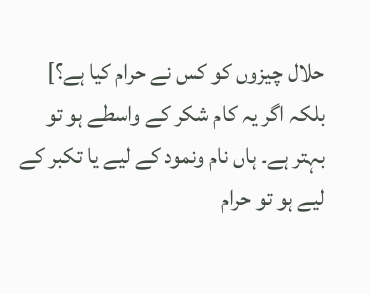حلال چیزوں کو کس نے حرام کیا ہے؟] بلکہ اگر یہ کام شکر کے واسطے ہو تو بہتر ہے۔ ہاں نام ونمود کے لیے یا تکبر کے لیے ہو تو حرام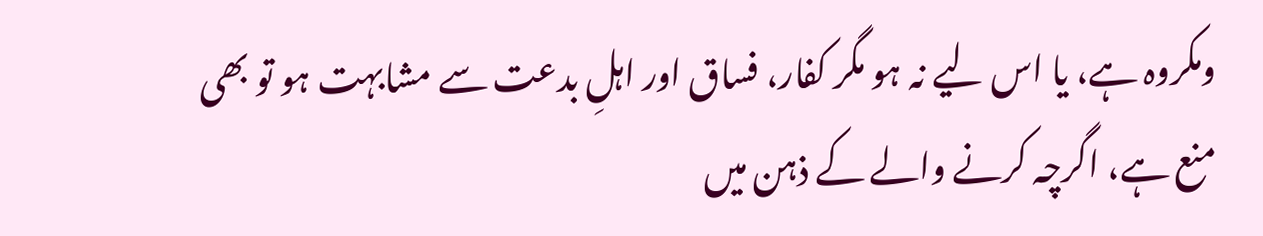ومکروہ ہے، یا اس لیے نہ ہو مگر کفار، فساق اور اہلِ بدعت سے مشابہت ہو تو بھی منع ہے، اگرچہ کرنے والے کے ذہن میں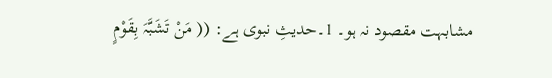مشابہت مقصود نہ ہو۔ 1۔حدیثِ نبوی ہے: (( مَنْ تَشَبَّہَ بِقَوْمٍ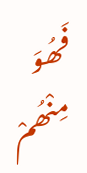فَھُوَ مِنْھُمْ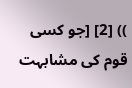)) [2] [جو کسی قوم کی مشابہت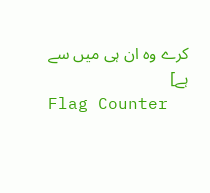کرے وہ ان ہی میں سے ہے]
Flag Counter